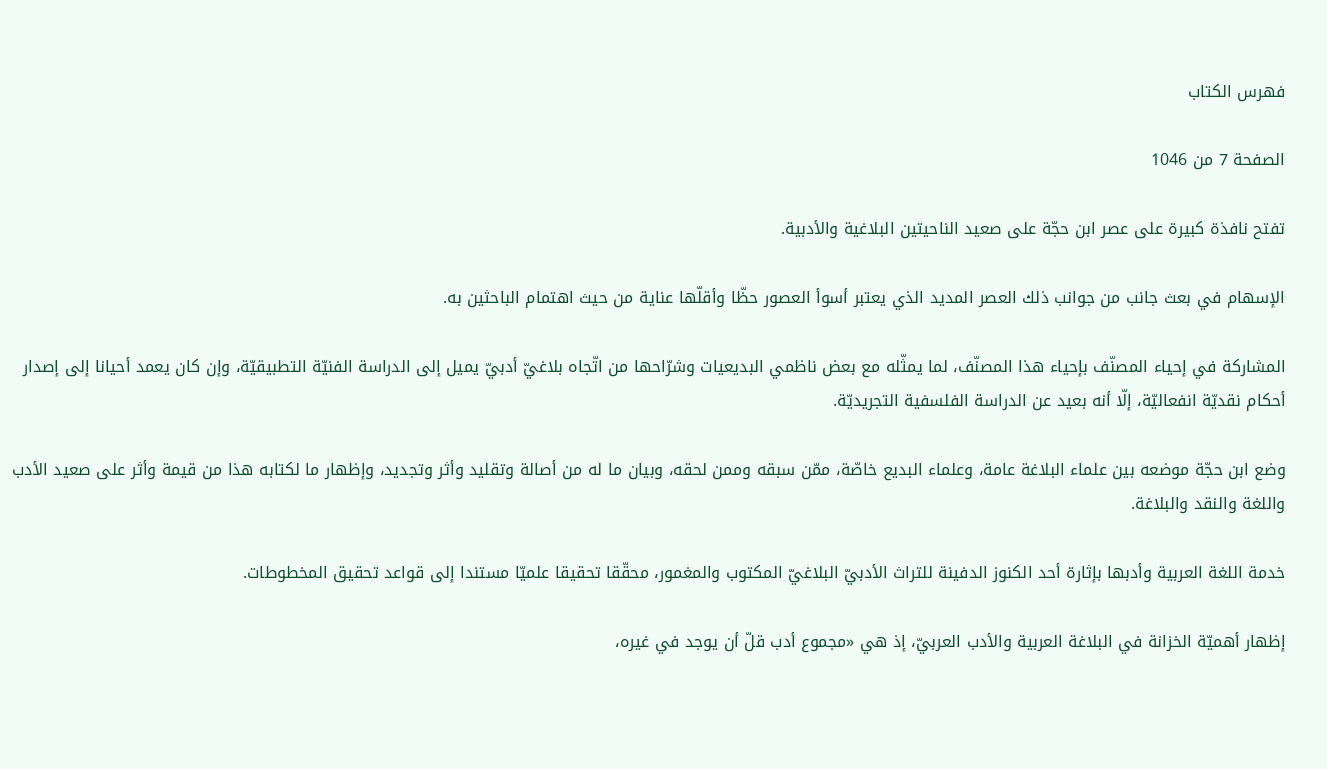فهرس الكتاب

الصفحة 7 من 1046

تفتح نافذة كبيرة على عصر ابن حجّة على صعيد الناحيتين البلاغية والأدبية.

الإسهام في بعث جانب من جوانب ذلك العصر المديد الذي يعتبر أسوأ العصور حظّا وأقلّها عناية من حيث اهتمام الباحثين به.

المشاركة في إحياء المصنّف بإحياء هذا المصنّف، لما يمثّله مع بعض ناظمي البديعيات وشرّاحها من اتّجاه بلاغيّ أدبيّ يميل إلى الدراسة الفنيّة التطبيقيّة، وإن كان يعمد أحيانا إلى إصدار أحكام نقديّة انفعاليّة، إلّا أنه بعيد عن الدراسة الفلسفية التجريديّة.

وضع ابن حجّة موضعه بين علماء البلاغة عامة، وعلماء البديع خاصّة، ممّن سبقه وممن لحقه، وبيان ما له من أصالة وتقليد وأثر وتجديد، وإظهار ما لكتابه هذا من قيمة وأثر على صعيد الأدب واللغة والنقد والبلاغة.

خدمة اللغة العربية وأدبها بإثارة أحد الكنوز الدفينة للتراث الأدبيّ البلاغيّ المكتوب والمغمور، محقّقا تحقيقا علميّا مستندا إلى قواعد تحقيق المخطوطات.

إظهار أهميّة الخزانة في البلاغة العربية والأدب العربيّ، إذ هي «مجموع أدب قلّ أن يوجد في غيره،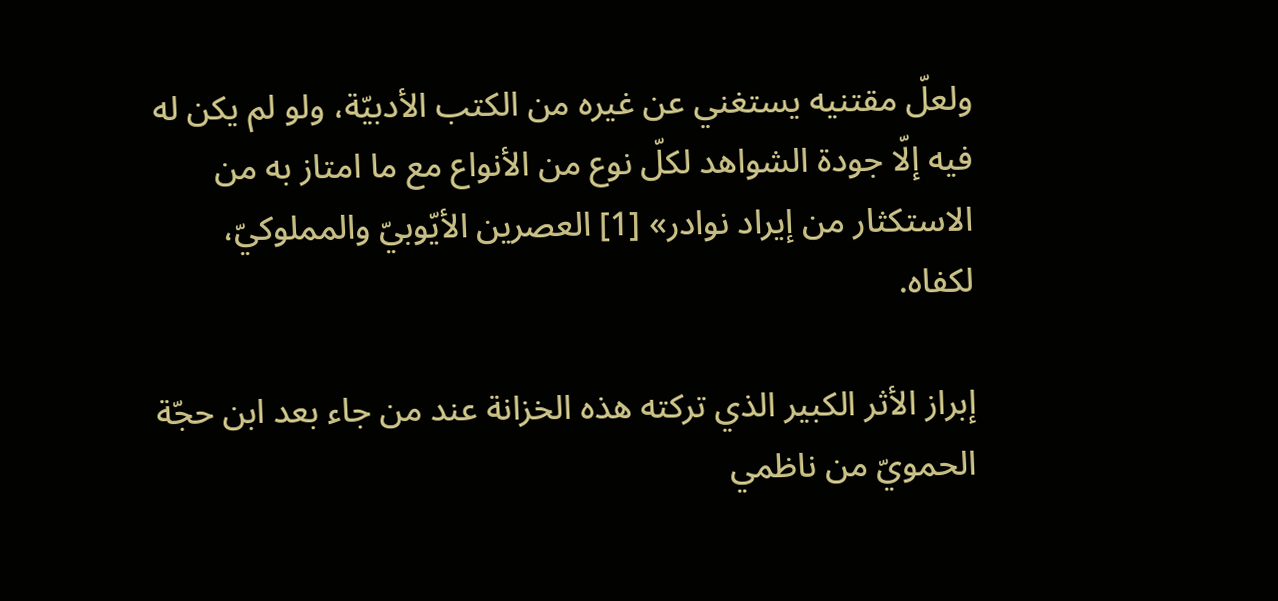ولعلّ مقتنيه يستغني عن غيره من الكتب الأدبيّة، ولو لم يكن له فيه إلّا جودة الشواهد لكلّ نوع من الأنواع مع ما امتاز به من الاستكثار من إيراد نوادر» [1] العصرين الأيّوبيّ والمملوكيّ، لكفاه.

إبراز الأثر الكبير الذي تركته هذه الخزانة عند من جاء بعد ابن حجّة الحمويّ من ناظمي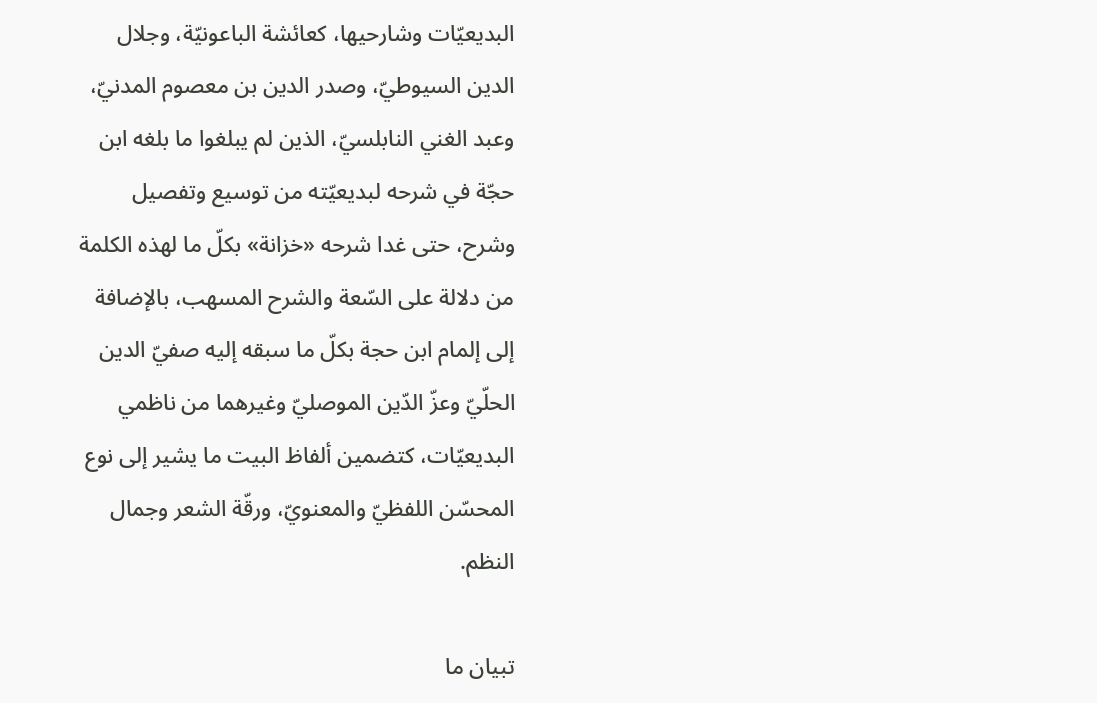البديعيّات وشارحيها، كعائشة الباعونيّة، وجلال الدين السيوطيّ، وصدر الدين بن معصوم المدنيّ، وعبد الغني النابلسيّ، الذين لم يبلغوا ما بلغه ابن حجّة في شرحه لبديعيّته من توسيع وتفصيل وشرح، حتى غدا شرحه «خزانة» بكلّ ما لهذه الكلمة من دلالة على السّعة والشرح المسهب، بالإضافة إلى إلمام ابن حجة بكلّ ما سبقه إليه صفيّ الدين الحلّيّ وعزّ الدّين الموصليّ وغيرهما من ناظمي البديعيّات، كتضمين ألفاظ البيت ما يشير إلى نوع المحسّن اللفظيّ والمعنويّ، ورقّة الشعر وجمال النظم.

تبيان ما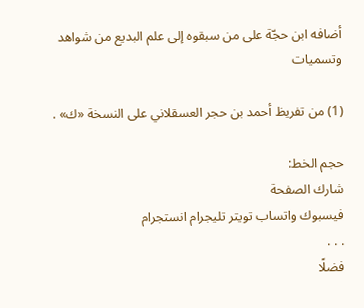أضافه ابن حجّة على من سبقوه إلى علم البديع من شواهد وتسميات

(1) من تفريظ أحمد بن حجر العسقلاني على النسخة «ك» .

حجم الخط:
شارك الصفحة
فيسبوك واتساب تويتر تليجرام انستجرام
. . .
فضلًا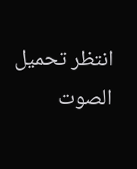انتظر تحميل الصوت